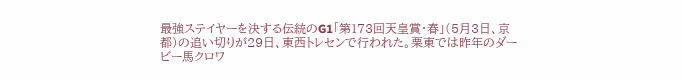最強ステイヤーを決する伝統のG1「第173回天皇賞・春」(5月3日、京都)の追い切りが29日、東西トレセンで行われた。栗東では昨年のダービー馬クロワ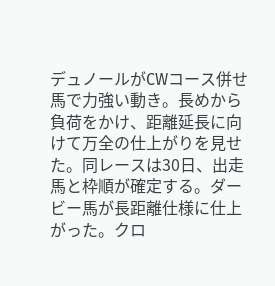デュノールがCWコース併せ馬で力強い動き。長めから負荷をかけ、距離延長に向けて万全の仕上がりを見せた。同レースは30日、出走馬と枠順が確定する。ダービー馬が長距離仕様に仕上がった。クロ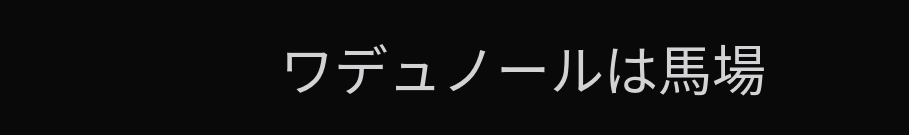ワデュノールは馬場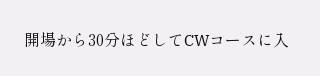開場から30分ほどしてCWコースに入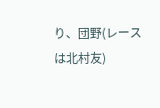り、団野(レースは北村友)